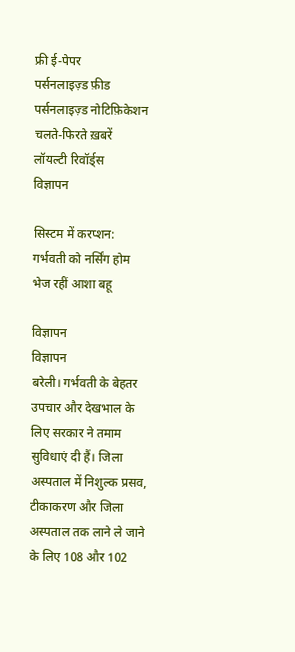फ्री ई-पेपर
पर्सनलाइज़्ड फ़ीड
पर्सनलाइज़्ड नोटिफ़िकेशन
चलते-फिरते ख़बरें
लॉयल्टी रिवॉर्ड्स
विज्ञापन

सिस्टम में करप्शन: गर्भवती को नर्सिंग होम भेज रहीं आशा बहू

विज्ञापन
विज्ञापन
बरेली। गर्भवती के बेहतर उपचार और देखभाल के लिए सरकार ने तमाम सुविधाएं दी हैं। जिला अस्पताल में निशुल्क प्रसव, टीकाकरण और जिला अस्पताल तक लाने ले जाने के लिए 108 और 102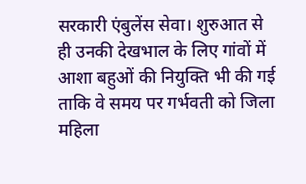सरकारी एंबुलेंस सेवा। शुरुआत से ही उनकी देखभाल के लिए गांवों में आशा बहुओं की नियुक्ति भी की गई ताकि वे समय पर गर्भवती को जिला महिला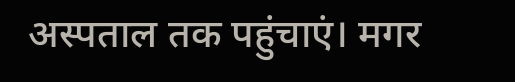अस्पताल तक पहुंचाएं। मगर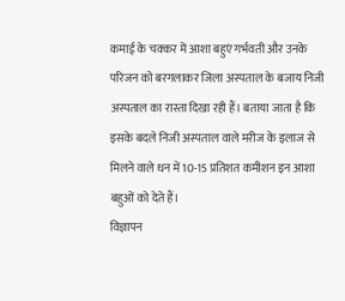कमाई के चक्कर में आशा बहुएं गर्भवती और उनके परिजन को बरगलाकर जिला अस्पताल के बजाय निजी अस्पताल का रास्ता दिखा रही हैं। बताया जाता है कि इसके बदले निजी अस्पताल वाले मरीज के इलाज से मिलने वाले धन में 10-15 प्रतिशत कमीशन इन आशा बहुओं को देते हैं।
विज्ञापन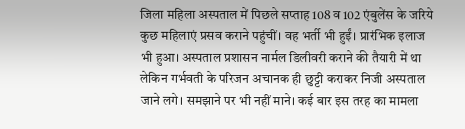जिला महिला अस्पताल में पिछले सप्ताह 108 व 102 एंबुलेंस के जरिये कुछ महिलाएं प्रसव कराने पहुंचीं। वह भर्ती भी हुईं। प्रारंभिक इलाज भी हुआ। अस्पताल प्रशासन नार्मल डिलीवरी कराने की तैयारी में था लेकिन गर्भवती के परिजन अचानक ही छुट्टी कराकर निजी अस्पताल जाने लगे। समझाने पर भी नहीं माने। कई बार इस तरह का मामला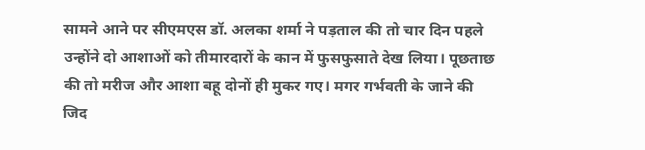सामने आने पर सीएमएस डॉ. अलका शर्मा ने पड़ताल की तो चार दिन पहले उन्होंने दो आशाओं को तीमारदारों के कान में फुसफुसाते देख लिया। पूछताछ की तो मरीज और आशा बहू दोनों ही मुकर गए। मगर गर्भवती के जाने की जिद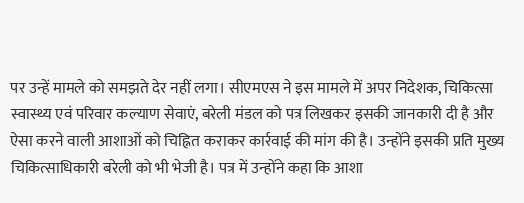पर उन्हें मामले को समझते देर नहीं लगा। सीएमएस ने इस मामले में अपर निदेशक, चिकित्सा स्वास्थ्य एवं परिवार कल्याण सेवाएं, बरेली मंडल को पत्र लिखकर इसकी जानकारी दी है और ऐसा करने वाली आशाओं को चिह्नित कराकर कार्रवाई की मांग की है। उन्होंने इसकी प्रति मुख्य चिकित्साधिकारी बरेली को भी भेजी है। पत्र में उन्होंने कहा कि आशा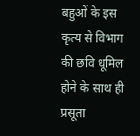बहुओं के इस कृत्य से विभाग की छवि धूमिल होने के साथ ही प्रसूता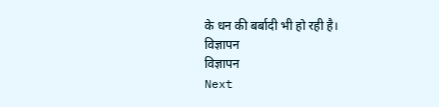के धन की बर्बादी भी हो रही है।
विज्ञापन
विज्ञापन
Next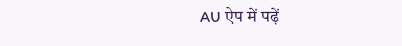AU ऐप में पढ़ें